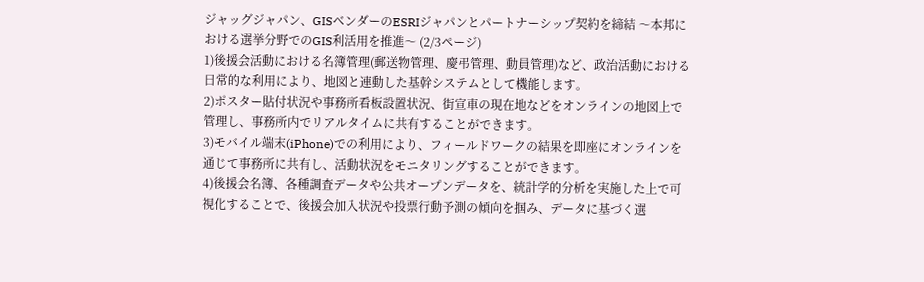ジャッグジャパン、GISベンダーのESRIジャパンとパートナーシップ契約を締結 〜本邦における選挙分野でのGIS利活用を推進〜 (2/3ページ)
1)後援会活動における名簿管理(郵送物管理、慶弔管理、動員管理)など、政治活動における日常的な利用により、地図と連動した基幹システムとして機能します。
2)ポスター貼付状況や事務所看板設置状況、街宣車の現在地などをオンラインの地図上で管理し、事務所内でリアルタイムに共有することができます。
3)モバイル端末(iPhone)での利用により、フィールドワークの結果を即座にオンラインを通じて事務所に共有し、活動状況をモニタリングすることができます。
4)後援会名簿、各種調査データや公共オープンデータを、統計学的分析を実施した上で可視化することで、後援会加入状況や投票行動予測の傾向を掴み、データに基づく選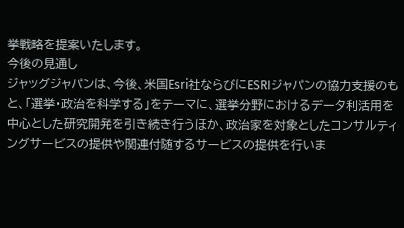挙戦略を提案いたします。
今後の見通し
ジャッグジャパンは、今後、米国Esri社ならびにESRIジャパンの協力支援のもと、「選挙・政治を科学する」をテーマに、選挙分野におけるデータ利活用を中心とした研究開発を引き続き行うほか、政治家を対象としたコンサルティングサービスの提供や関連付随するサービスの提供を行いま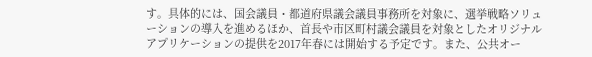す。具体的には、国会議員・都道府県議会議員事務所を対象に、選挙戦略ソリューションの導入を進めるほか、首長や市区町村議会議員を対象としたオリジナルアプリケーションの提供を2017年春には開始する予定です。また、公共オー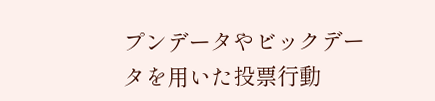プンデータやビックデータを用いた投票行動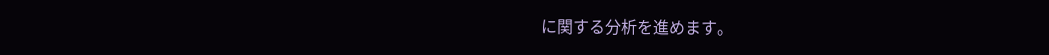に関する分析を進めます。